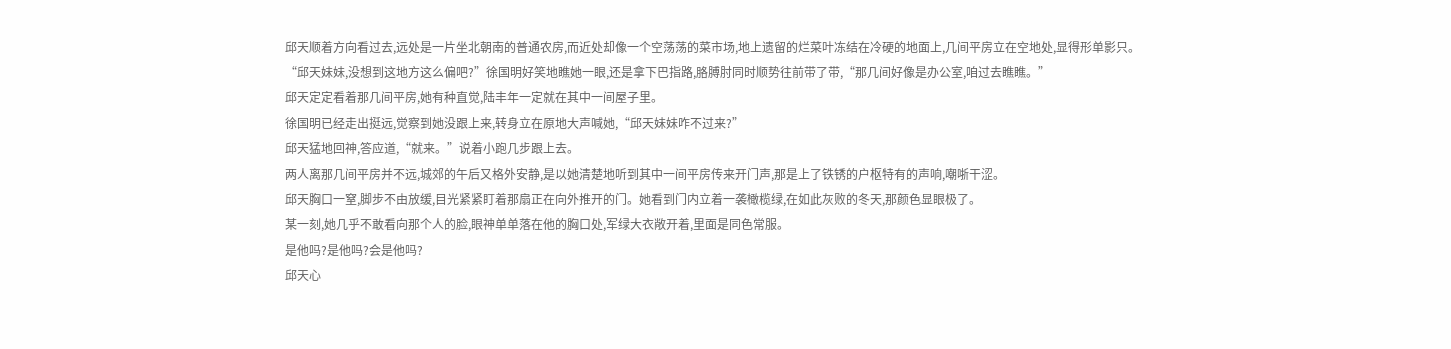邱天顺着方向看过去,远处是一片坐北朝南的普通农房,而近处却像一个空荡荡的菜市场,地上遗留的烂菜叶冻结在冷硬的地面上,几间平房立在空地处,显得形单影只。
“邱天妹妹,没想到这地方这么偏吧?”徐国明好笑地瞧她一眼,还是拿下巴指路,胳膊肘同时顺势往前带了带,“那几间好像是办公室,咱过去瞧瞧。”
邱天定定看着那几间平房,她有种直觉,陆丰年一定就在其中一间屋子里。
徐国明已经走出挺远,觉察到她没跟上来,转身立在原地大声喊她,“邱天妹妹咋不过来?”
邱天猛地回神,答应道,“就来。”说着小跑几步跟上去。
两人离那几间平房并不远,城郊的午后又格外安静,是以她清楚地听到其中一间平房传来开门声,那是上了铁锈的户枢特有的声响,嘲哳干涩。
邱天胸口一窒,脚步不由放缓,目光紧紧盯着那扇正在向外推开的门。她看到门内立着一袭橄榄绿,在如此灰败的冬天,那颜色显眼极了。
某一刻,她几乎不敢看向那个人的脸,眼神单单落在他的胸口处,军绿大衣敞开着,里面是同色常服。
是他吗?是他吗?会是他吗?
邱天心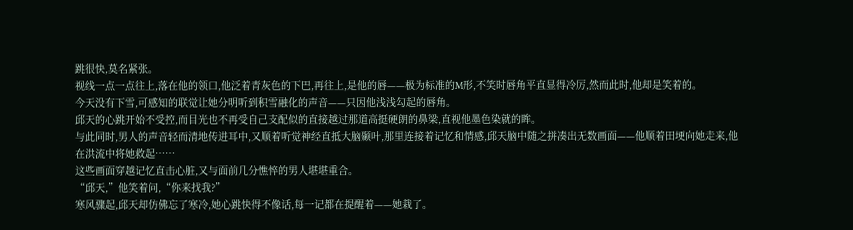跳很快,莫名紧张。
视线一点一点往上,落在他的领口,他泛着青灰色的下巴,再往上,是他的唇——极为标准的M形,不笑时唇角平直显得冷厉,然而此时,他却是笑着的。
今天没有下雪,可感知的联觉让她分明听到积雪融化的声音——只因他浅浅勾起的唇角。
邱天的心跳开始不受控,而目光也不再受自己支配似的直接越过那道高挺硬朗的鼻梁,直视他墨色染就的眸。
与此同时,男人的声音轻而清地传进耳中,又顺着听觉神经直抵大脑颞叶,那里连接着记忆和情感,邱天脑中随之拼凑出无数画面——他顺着田埂向她走来,他在洪流中将她救起……
这些画面穿越记忆直击心脏,又与面前几分憔悴的男人堪堪重合。
“邱天,”他笑着问,“你来找我?”
寒风骤起,邱天却仿佛忘了寒冷,她心跳快得不像话,每一记都在提醒着——她栽了。